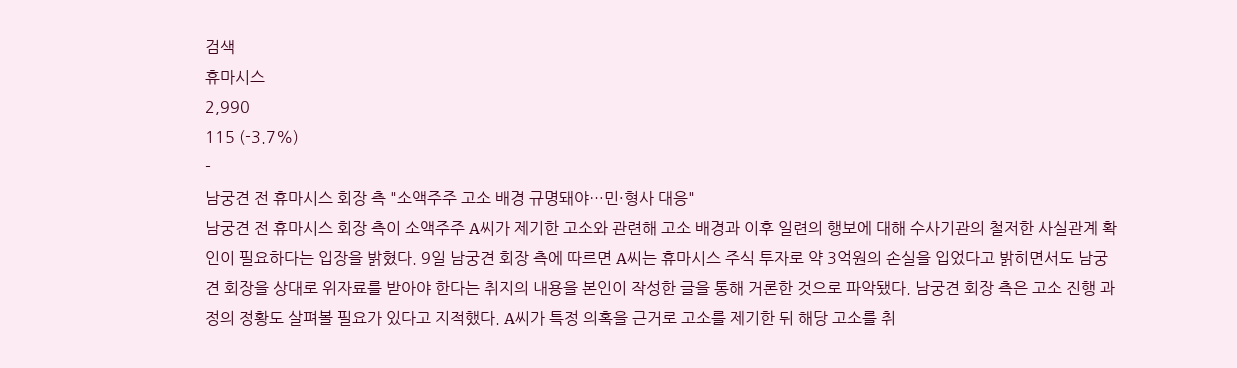검색
휴마시스
2,990
115 (-3.7%)
-
남궁견 전 휴마시스 회장 측 "소액주주 고소 배경 규명돼야…민·형사 대응"
남궁견 전 휴마시스 회장 측이 소액주주 A씨가 제기한 고소와 관련해 고소 배경과 이후 일련의 행보에 대해 수사기관의 철저한 사실관계 확인이 필요하다는 입장을 밝혔다. 9일 남궁견 회장 측에 따르면 A씨는 휴마시스 주식 투자로 약 3억원의 손실을 입었다고 밝히면서도 남궁견 회장을 상대로 위자료를 받아야 한다는 취지의 내용을 본인이 작성한 글을 통해 거론한 것으로 파악됐다. 남궁견 회장 측은 고소 진행 과정의 정황도 살펴볼 필요가 있다고 지적했다. A씨가 특정 의혹을 근거로 고소를 제기한 뒤 해당 고소를 취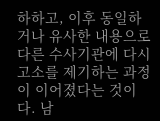하하고, 이후 동일하거나 유사한 내용으로 다른 수사기관에 다시 고소를 제기하는 과정이 이어졌다는 것이다. 남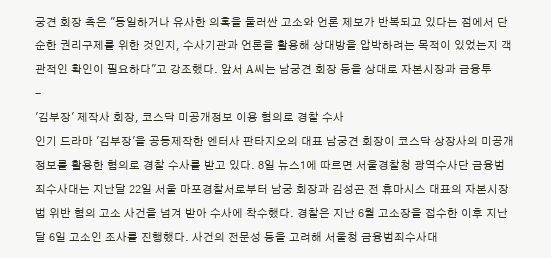궁견 회장 측은 "동일하거나 유사한 의혹을 둘러싼 고소와 언론 제보가 반복되고 있다는 점에서 단순한 권리구제를 위한 것인지, 수사기관과 언론을 활용해 상대방을 압박하려는 목적이 있었는지 객관적인 확인이 필요하다"고 강조했다. 앞서 A씨는 남궁견 회장 등을 상대로 자본시장과 금융투
-
'김부장' 제작사 회장, 코스닥 미공개정보 이용 혐의로 경찰 수사
인기 드라마 '김부장'을 공동제작한 엔터사 판타지오의 대표 남궁견 회장이 코스닥 상장사의 미공개 정보를 활용한 혐의로 경찰 수사를 받고 있다. 8일 뉴스1에 따르면 서울경찰청 광역수사단 금융범죄수사대는 지난달 22일 서울 마포경찰서로부터 남궁 회장과 김성곤 전 휴마시스 대표의 자본시장법 위반 혐의 고소 사건을 넘겨 받아 수사에 착수했다. 경찰은 지난 6월 고소장을 접수한 이후 지난달 6일 고소인 조사를 진행했다. 사건의 전문성 등을 고려해 서울청 금융범죄수사대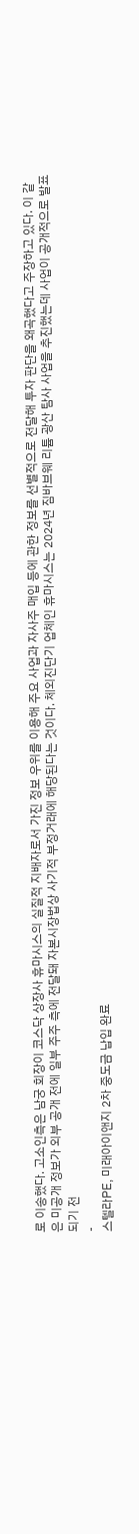로 이송했다. 고소인측은 남궁 회장이 코스닥 상장사 휴마시스의 실질적 지배자로서 가진 정보 우위를 이용해 주요 사업과 자사주 매입 등에 관한 정보를 선별적으로 전달해 투자 판단을 왜곡했다고 주장하고 있다. 이 같은 미공개 정보가 외부 공개 전에 일부 주주 측에 전달돼 자본시장법상 사기적 부정거래에 해당된다는 것이다. 체외진단기 업체인 휴마시스는 2024년 짐바브웨 리튬 광산 탐사 사업을 추진했는데 사업이 공개적으로 발표되기 전
-
스텔라PE, 미래아이앤지 2차 중도금 납입 완료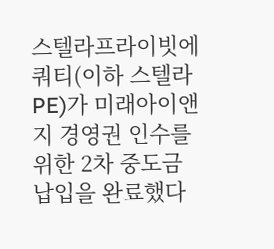스텔라프라이빗에쿼티(이하 스텔라PE)가 미래아이앤지 경영권 인수를 위한 2차 중도금 납입을 완료했다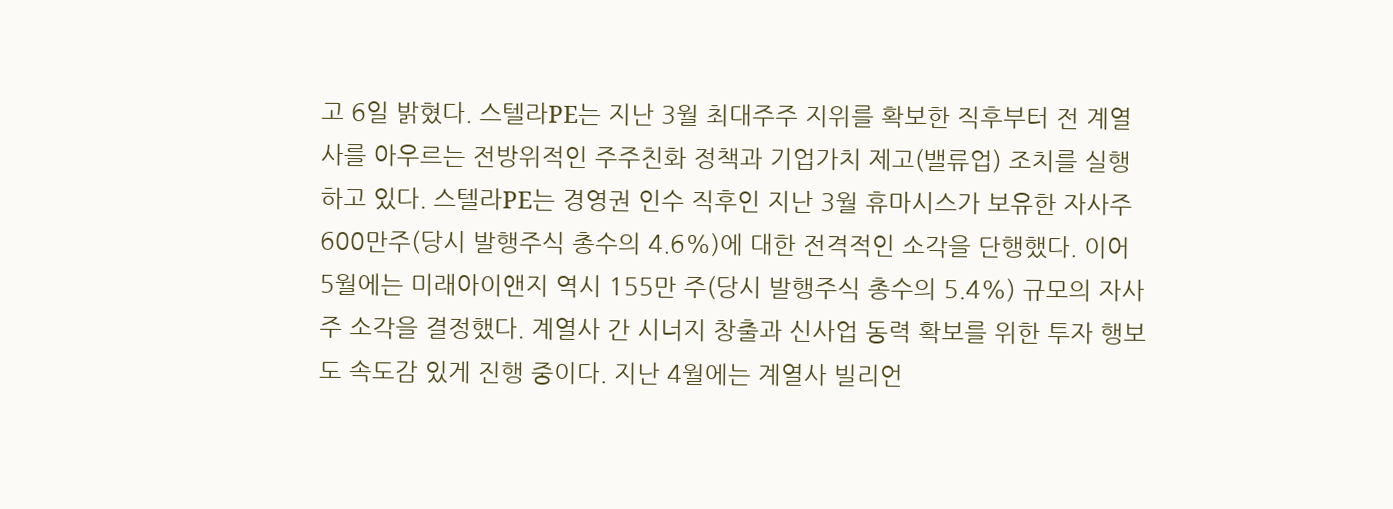고 6일 밝혔다. 스텔라PE는 지난 3월 최대주주 지위를 확보한 직후부터 전 계열사를 아우르는 전방위적인 주주친화 정책과 기업가치 제고(밸류업) 조치를 실행하고 있다. 스텔라PE는 경영권 인수 직후인 지난 3월 휴마시스가 보유한 자사주 600만주(당시 발행주식 총수의 4.6%)에 대한 전격적인 소각을 단행했다. 이어 5월에는 미래아이앤지 역시 155만 주(당시 발행주식 총수의 5.4%) 규모의 자사주 소각을 결정했다. 계열사 간 시너지 창출과 신사업 동력 확보를 위한 투자 행보도 속도감 있게 진행 중이다. 지난 4월에는 계열사 빌리언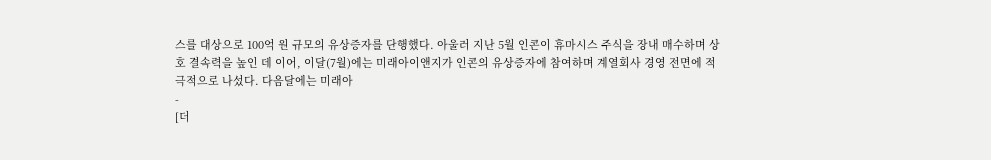스를 대상으로 100억 원 규모의 유상증자를 단행했다. 아울러 지난 5월 인콘이 휴마시스 주식을 장내 매수하며 상호 결속력을 높인 데 이어, 이달(7월)에는 미래아이앤지가 인콘의 유상증자에 참여하며 계열회사 경영 전면에 적극적으로 나섰다. 다음달에는 미래아
-
[더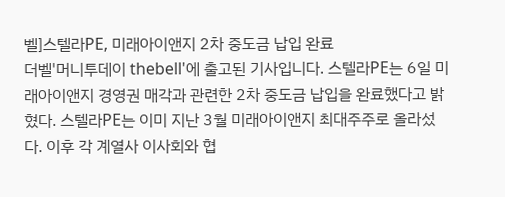벨]스텔라PE, 미래아이앤지 2차 중도금 납입 완료
더벨'머니투데이 thebell'에 출고된 기사입니다. 스텔라PE는 6일 미래아이앤지 경영권 매각과 관련한 2차 중도금 납입을 완료했다고 밝혔다. 스텔라PE는 이미 지난 3월 미래아이앤지 최대주주로 올라섰다. 이후 각 계열사 이사회와 협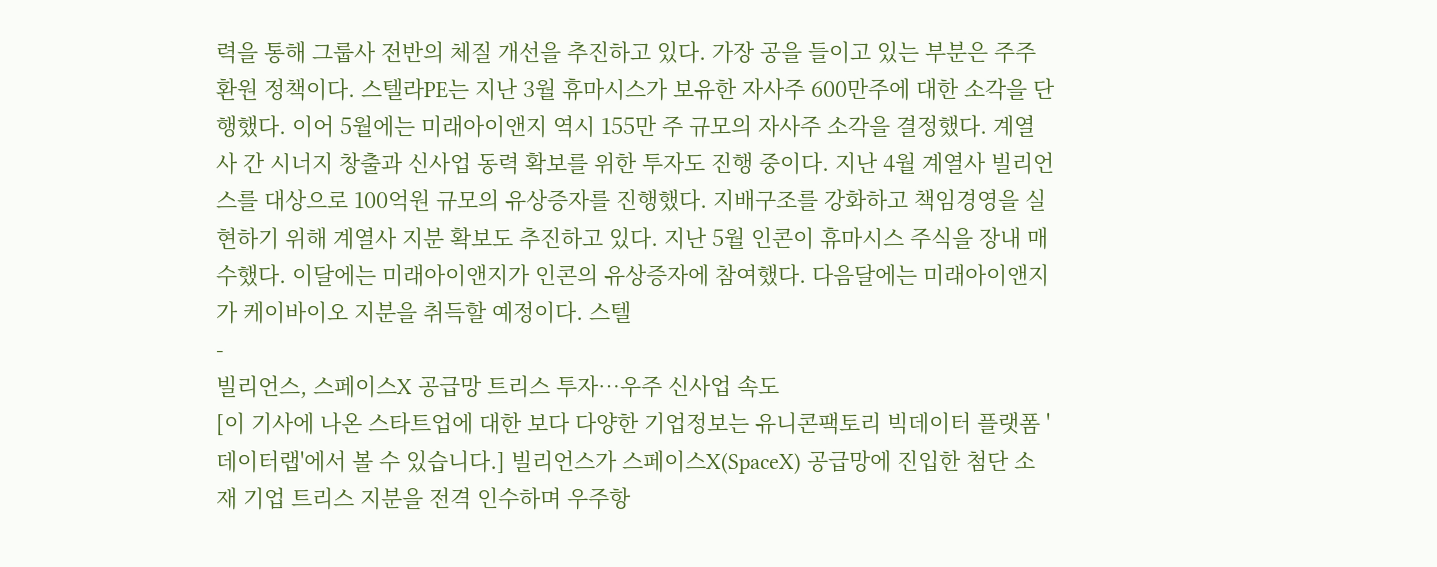력을 통해 그룹사 전반의 체질 개선을 추진하고 있다. 가장 공을 들이고 있는 부분은 주주환원 정책이다. 스텔라PE는 지난 3월 휴마시스가 보유한 자사주 600만주에 대한 소각을 단행했다. 이어 5월에는 미래아이앤지 역시 155만 주 규모의 자사주 소각을 결정했다. 계열사 간 시너지 창출과 신사업 동력 확보를 위한 투자도 진행 중이다. 지난 4월 계열사 빌리언스를 대상으로 100억원 규모의 유상증자를 진행했다. 지배구조를 강화하고 책임경영을 실현하기 위해 계열사 지분 확보도 추진하고 있다. 지난 5월 인콘이 휴마시스 주식을 장내 매수했다. 이달에는 미래아이앤지가 인콘의 유상증자에 참여했다. 다음달에는 미래아이앤지가 케이바이오 지분을 취득할 예정이다. 스텔
-
빌리언스, 스페이스X 공급망 트리스 투자…우주 신사업 속도
[이 기사에 나온 스타트업에 대한 보다 다양한 기업정보는 유니콘팩토리 빅데이터 플랫폼 '데이터랩'에서 볼 수 있습니다.] 빌리언스가 스페이스X(SpaceX) 공급망에 진입한 첨단 소재 기업 트리스 지분을 전격 인수하며 우주항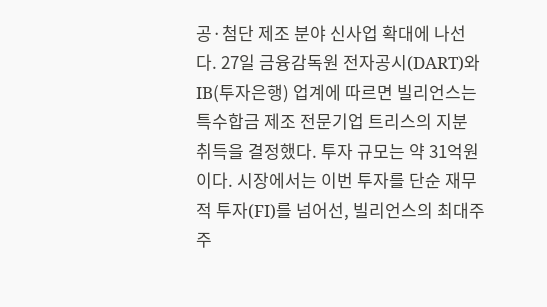공·첨단 제조 분야 신사업 확대에 나선다. 27일 금융감독원 전자공시(DART)와 IB(투자은행) 업계에 따르면 빌리언스는 특수합금 제조 전문기업 트리스의 지분 취득을 결정했다. 투자 규모는 약 31억원이다. 시장에서는 이번 투자를 단순 재무적 투자(FI)를 넘어선, 빌리언스의 최대주주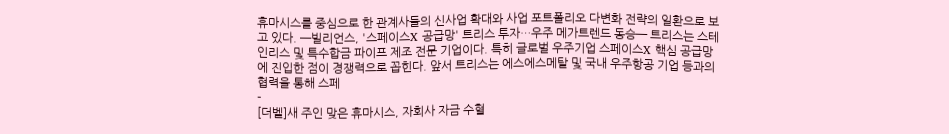휴마시스를 중심으로 한 관계사들의 신사업 확대와 사업 포트폴리오 다변화 전략의 일환으로 보고 있다. ━빌리언스, '스페이스X 공급망' 트리스 투자…우주 메가트렌드 동승━ 트리스는 스테인리스 및 특수합금 파이프 제조 전문 기업이다. 특히 글로벌 우주기업 스페이스X 핵심 공급망에 진입한 점이 경쟁력으로 꼽힌다. 앞서 트리스는 에스에스메탈 및 국내 우주항공 기업 등과의 협력을 통해 스페
-
[더벨]새 주인 맞은 휴마시스, 자회사 자금 수혈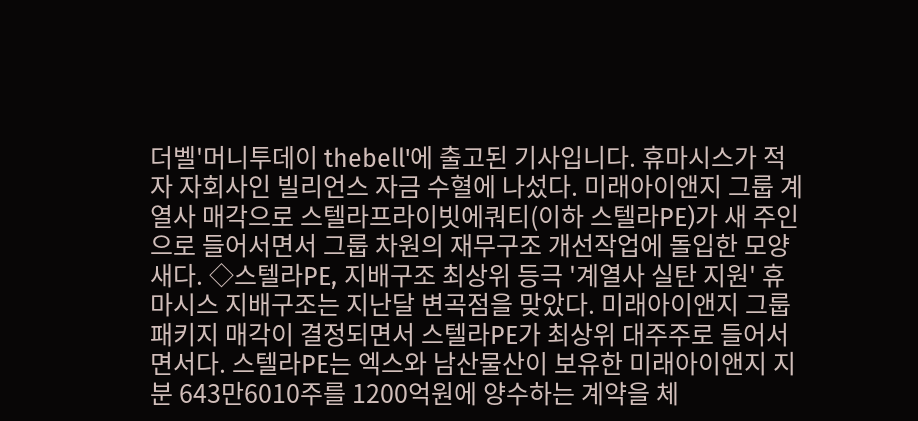더벨'머니투데이 thebell'에 출고된 기사입니다. 휴마시스가 적자 자회사인 빌리언스 자금 수혈에 나섰다. 미래아이앤지 그룹 계열사 매각으로 스텔라프라이빗에쿼티(이하 스텔라PE)가 새 주인으로 들어서면서 그룹 차원의 재무구조 개선작업에 돌입한 모양새다. ◇스텔라PE, 지배구조 최상위 등극 '계열사 실탄 지원' 휴마시스 지배구조는 지난달 변곡점을 맞았다. 미래아이앤지 그룹 패키지 매각이 결정되면서 스텔라PE가 최상위 대주주로 들어서면서다. 스텔라PE는 엑스와 남산물산이 보유한 미래아이앤지 지분 643만6010주를 1200억원에 양수하는 계약을 체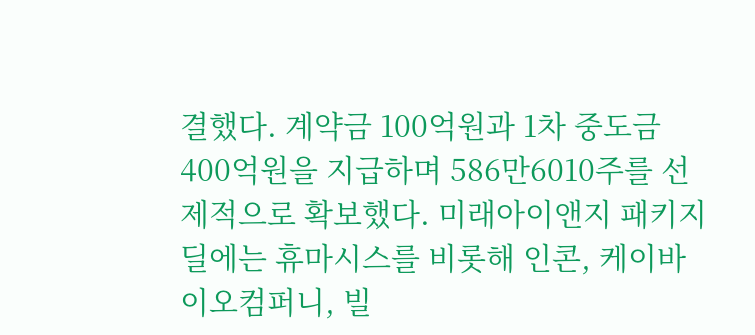결했다. 계약금 100억원과 1차 중도금 400억원을 지급하며 586만6010주를 선제적으로 확보했다. 미래아이앤지 패키지 딜에는 휴마시스를 비롯해 인콘, 케이바이오컴퍼니, 빌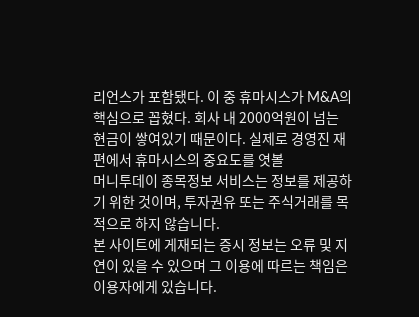리언스가 포함됐다. 이 중 휴마시스가 M&A의 핵심으로 꼽혔다. 회사 내 2000억원이 넘는 현금이 쌓여있기 때문이다. 실제로 경영진 재편에서 휴마시스의 중요도를 엿볼
머니투데이 종목정보 서비스는 정보를 제공하기 위한 것이며, 투자권유 또는 주식거래를 목적으로 하지 않습니다.
본 사이트에 게재되는 증시 정보는 오류 및 지연이 있을 수 있으며 그 이용에 따르는 책임은 이용자에게 있습니다.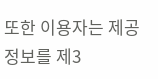또한 이용자는 제공 정보를 제3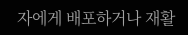자에게 배포하거나 재활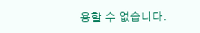용할 수 없습니다.